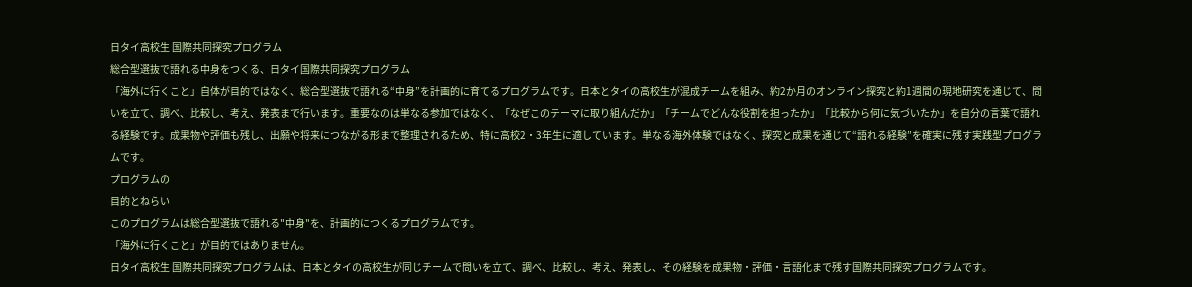日タイ高校生 国際共同探究プログラム
総合型選抜で語れる中身をつくる、日タイ国際共同探究プログラム
「海外に行くこと」自体が目的ではなく、総合型選抜で語れる“中身”を計画的に育てるプログラムです。日本とタイの高校生が混成チームを組み、約2か月のオンライン探究と約1週間の現地研究を通じて、問いを立て、調べ、比較し、考え、発表まで行います。重要なのは単なる参加ではなく、「なぜこのテーマに取り組んだか」「チームでどんな役割を担ったか」「比較から何に気づいたか」を自分の言葉で語れる経験です。成果物や評価も残し、出願や将来につながる形まで整理されるため、特に高校2・3年生に適しています。単なる海外体験ではなく、探究と成果を通じて“語れる経験”を確実に残す実践型プログラムです。
プログラムの
目的とねらい
このプログラムは総合型選抜で語れる"中身"を、計画的につくるプログラムです。
「海外に行くこと」が目的ではありません。
日タイ高校生 国際共同探究プログラムは、日本とタイの高校生が同じチームで問いを立て、調べ、比較し、考え、発表し、その経験を成果物・評価・言語化まで残す国際共同探究プログラムです。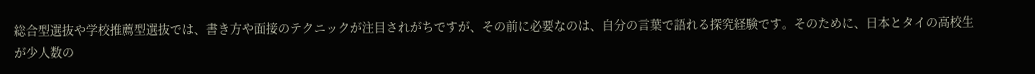総合型選抜や学校推薦型選抜では、書き方や面接のテクニックが注目されがちですが、その前に必要なのは、自分の言葉で語れる探究経験です。そのために、日本とタイの高校生が少人数の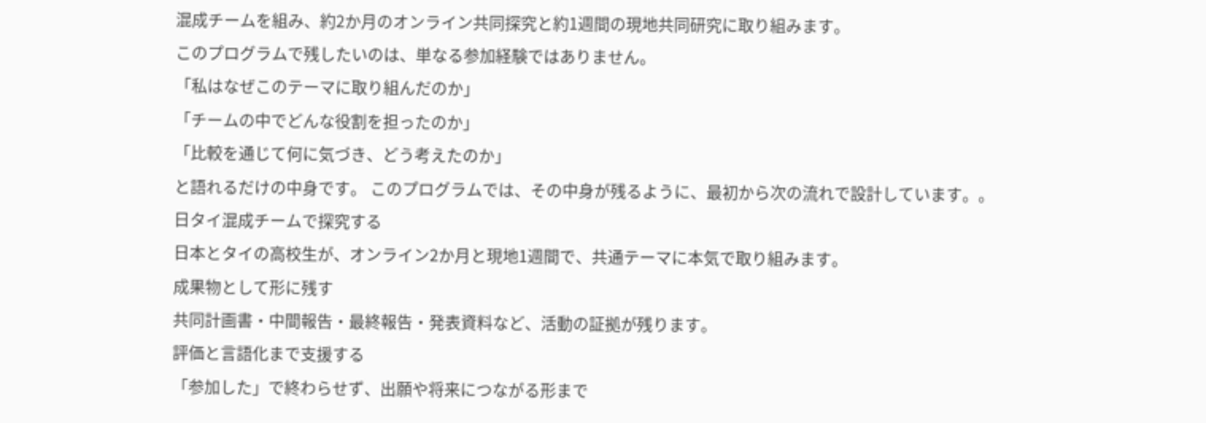混成チームを組み、約2か月のオンライン共同探究と約1週間の現地共同研究に取り組みます。
このプログラムで残したいのは、単なる参加経験ではありません。
「私はなぜこのテーマに取り組んだのか」
「チームの中でどんな役割を担ったのか」
「比較を通じて何に気づき、どう考えたのか」
と語れるだけの中身です。 このプログラムでは、その中身が残るように、最初から次の流れで設計しています。。
日タイ混成チームで探究する
日本とタイの高校生が、オンライン2か月と現地1週間で、共通テーマに本気で取り組みます。
成果物として形に残す
共同計画書・中間報告・最終報告・発表資料など、活動の証拠が残ります。
評価と言語化まで支援する
「参加した」で終わらせず、出願や将来につながる形まで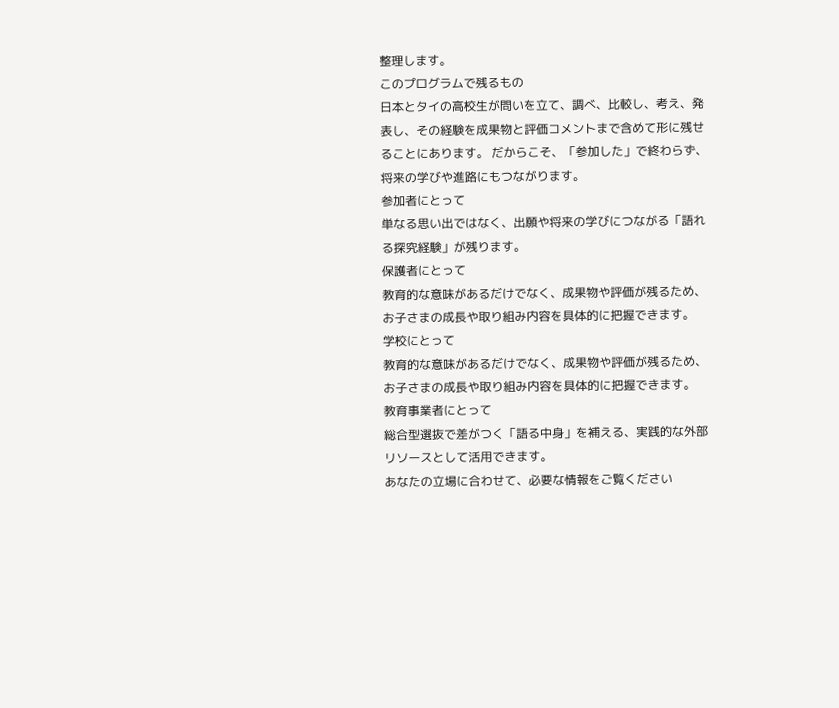整理します。
このプログラムで残るもの
日本とタイの高校生が問いを立て、調べ、比較し、考え、発表し、その経験を成果物と評価コメントまで含めて形に残せることにあります。 だからこそ、「参加した」で終わらず、将来の学びや進路にもつながります。
参加者にとって
単なる思い出ではなく、出願や将来の学びにつながる「語れる探究経験」が残ります。
保護者にとって
教育的な意味があるだけでなく、成果物や評価が残るため、お子さまの成長や取り組み内容を具体的に把握できます。
学校にとって
教育的な意味があるだけでなく、成果物や評価が残るため、お子さまの成長や取り組み内容を具体的に把握できます。
教育事業者にとって
総合型選抜で差がつく「語る中身」を補える、実践的な外部リソースとして活用できます。
あなたの立場に合わせて、必要な情報をご覧ください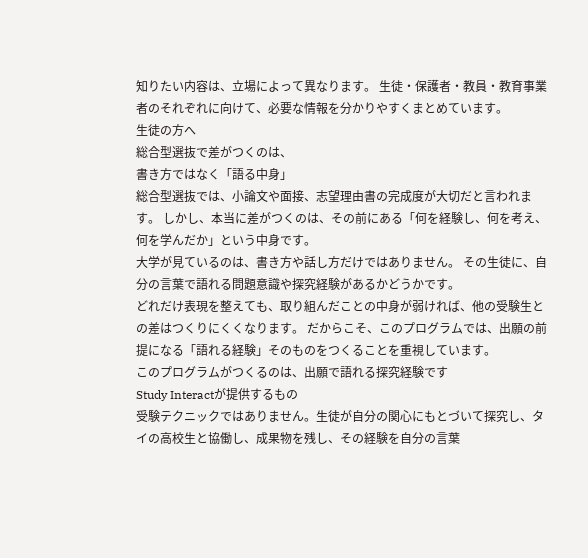知りたい内容は、立場によって異なります。 生徒・保護者・教員・教育事業者のそれぞれに向けて、必要な情報を分かりやすくまとめています。
生徒の方へ
総合型選抜で差がつくのは、
書き方ではなく「語る中身」
総合型選抜では、小論文や面接、志望理由書の完成度が大切だと言われます。 しかし、本当に差がつくのは、その前にある「何を経験し、何を考え、何を学んだか」という中身です。
大学が見ているのは、書き方や話し方だけではありません。 その生徒に、自分の言葉で語れる問題意識や探究経験があるかどうかです。
どれだけ表現を整えても、取り組んだことの中身が弱ければ、他の受験生との差はつくりにくくなります。 だからこそ、このプログラムでは、出願の前提になる「語れる経験」そのものをつくることを重視しています。
このプログラムがつくるのは、出願で語れる探究経験です
Study Interactが提供するもの
受験テクニックではありません。生徒が自分の関心にもとづいて探究し、タイの高校生と協働し、成果物を残し、その経験を自分の言葉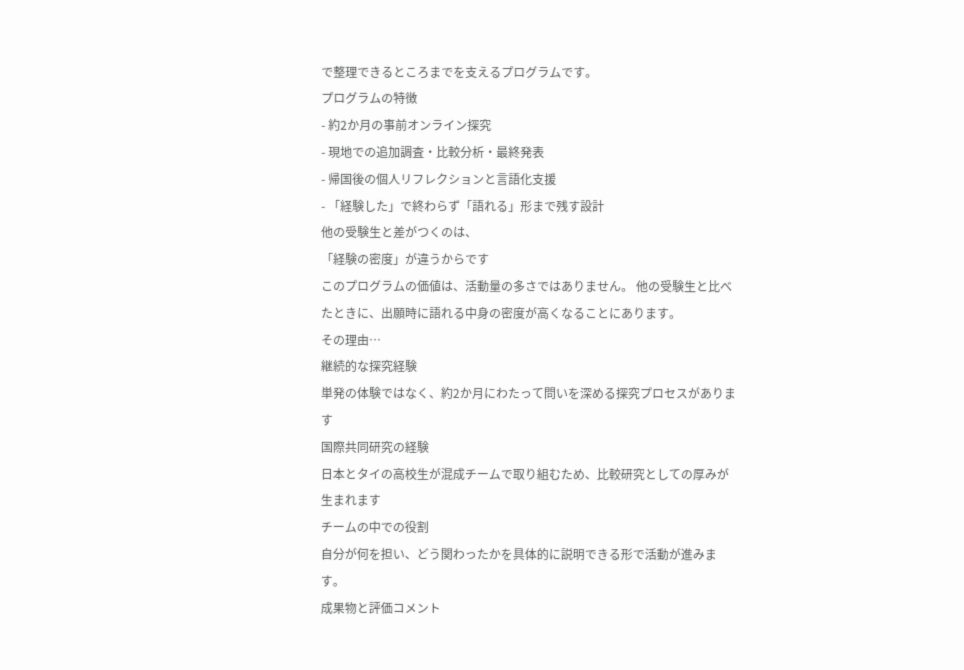で整理できるところまでを支えるプログラムです。
プログラムの特徴
- 約2か月の事前オンライン探究
- 現地での追加調査・比較分析・最終発表
- 帰国後の個人リフレクションと言語化支援
- 「経験した」で終わらず「語れる」形まで残す設計
他の受験生と差がつくのは、
「経験の密度」が違うからです
このプログラムの価値は、活動量の多さではありません。 他の受験生と比べたときに、出願時に語れる中身の密度が高くなることにあります。
その理由…
継続的な探究経験
単発の体験ではなく、約2か月にわたって問いを深める探究プロセスがあります
国際共同研究の経験
日本とタイの高校生が混成チームで取り組むため、比較研究としての厚みが生まれます
チームの中での役割
自分が何を担い、どう関わったかを具体的に説明できる形で活動が進みます。
成果物と評価コメント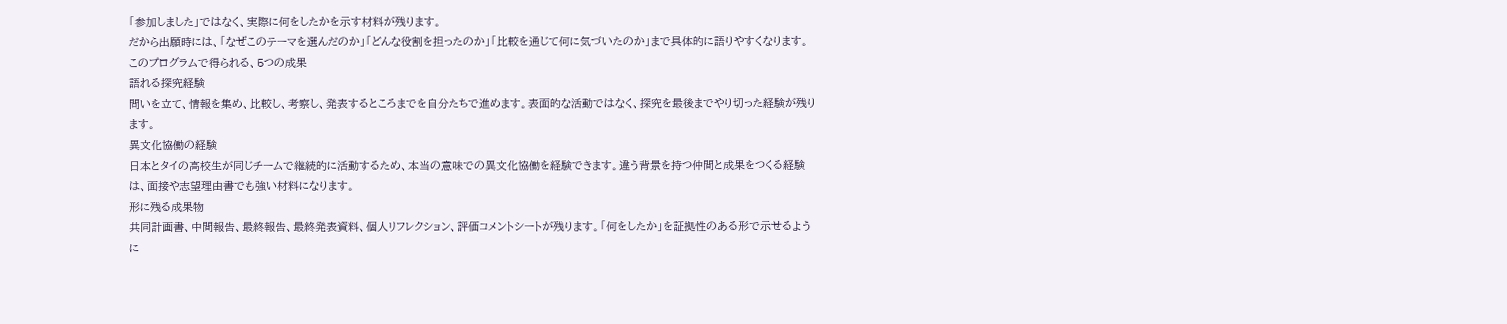「参加しました」ではなく、実際に何をしたかを示す材料が残ります。
だから出願時には、「なぜこのテーマを選んだのか」「どんな役割を担ったのか」「比較を通じて何に気づいたのか」まで具体的に語りやすくなります。
このプログラムで得られる、5つの成果
語れる探究経験
問いを立て、情報を集め、比較し、考察し、発表するところまでを自分たちで進めます。表面的な活動ではなく、探究を最後までやり切った経験が残ります。
異文化協働の経験
日本とタイの高校生が同じチームで継続的に活動するため、本当の意味での異文化協働を経験できます。違う背景を持つ仲間と成果をつくる経験は、面接や志望理由書でも強い材料になります。
形に残る成果物
共同計画書、中間報告、最終報告、最終発表資料、個人リフレクション、評価コメントシートが残ります。「何をしたか」を証拠性のある形で示せるように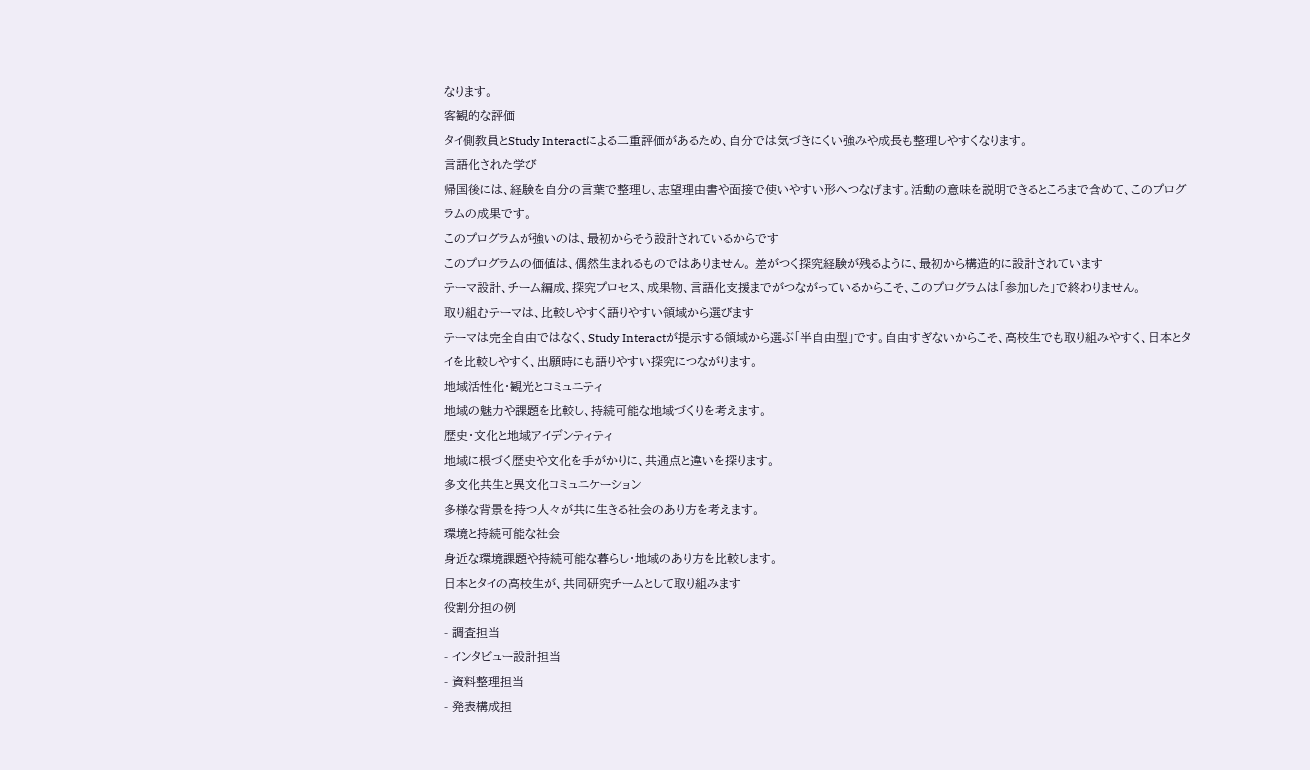なります。
客観的な評価
タイ側教員とStudy Interactによる二重評価があるため、自分では気づきにくい強みや成長も整理しやすくなります。
言語化された学び
帰国後には、経験を自分の言葉で整理し、志望理由書や面接で使いやすい形へつなげます。活動の意味を説明できるところまで含めて、このプログラムの成果です。
このプログラムが強いのは、最初からそう設計されているからです
このプログラムの価値は、偶然生まれるものではありません。 差がつく探究経験が残るように、最初から構造的に設計されています
テーマ設計、チーム編成、探究プロセス、成果物、言語化支援までがつながっているからこそ、このプログラムは「参加した」で終わりません。
取り組むテーマは、比較しやすく語りやすい領域から選びます
テーマは完全自由ではなく、Study Interactが提示する領域から選ぶ「半自由型」です。自由すぎないからこそ、高校生でも取り組みやすく、日本とタイを比較しやすく、出願時にも語りやすい探究につながります。
地域活性化・観光とコミュニティ
地域の魅力や課題を比較し、持続可能な地域づくりを考えます。
歴史・文化と地域アイデンティティ
地域に根づく歴史や文化を手がかりに、共通点と違いを探ります。
多文化共生と異文化コミュニケーション
多様な背景を持つ人々が共に生きる社会のあり方を考えます。
環境と持続可能な社会
身近な環境課題や持続可能な暮らし・地域のあり方を比較します。
日本とタイの高校生が、共同研究チームとして取り組みます
役割分担の例
- 調査担当
- インタビュー設計担当
- 資料整理担当
- 発表構成担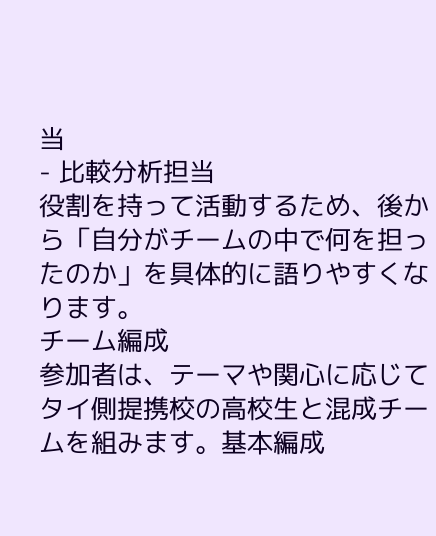当
- 比較分析担当
役割を持って活動するため、後から「自分がチームの中で何を担ったのか」を具体的に語りやすくなります。
チーム編成
参加者は、テーマや関心に応じてタイ側提携校の高校生と混成チームを組みます。基本編成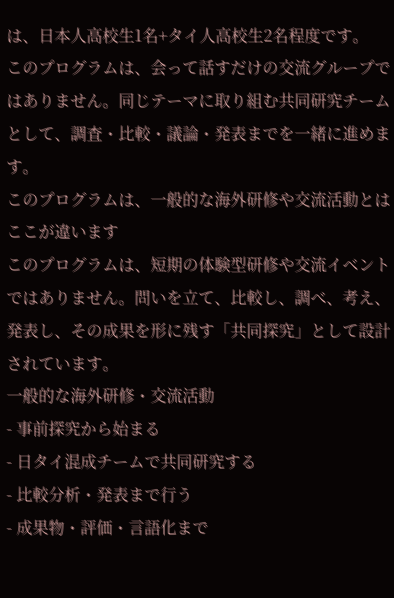は、日本人高校生1名+タイ人高校生2名程度です。
このプログラムは、会って話すだけの交流グループではありません。同じテーマに取り組む共同研究チームとして、調査・比較・議論・発表までを一緒に進めます。
このプログラムは、一般的な海外研修や交流活動とはここが違います
このプログラムは、短期の体験型研修や交流イベントではありません。問いを立て、比較し、調べ、考え、発表し、その成果を形に残す「共同探究」として設計されています。
一般的な海外研修・交流活動
- 事前探究から始まる
- 日タイ混成チームで共同研究する
- 比較分析・発表まで行う
- 成果物・評価・言語化まで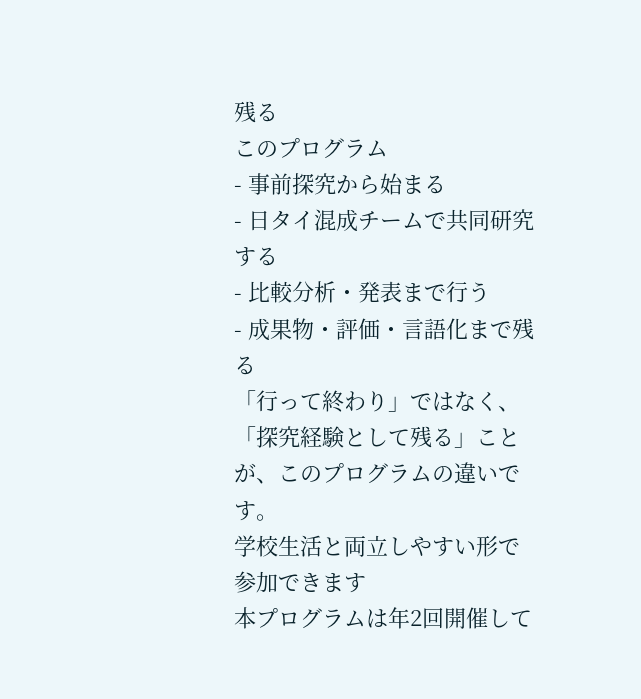残る
このプログラム
- 事前探究から始まる
- 日タイ混成チームで共同研究する
- 比較分析・発表まで行う
- 成果物・評価・言語化まで残る
「行って終わり」ではなく、「探究経験として残る」ことが、このプログラムの違いです。
学校生活と両立しやすい形で参加できます
本プログラムは年2回開催して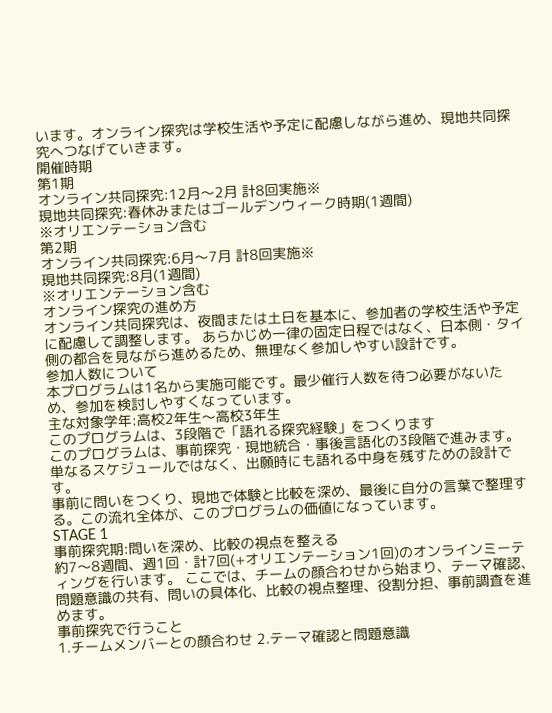います。オンライン探究は学校生活や予定に配慮しながら進め、現地共同探究へつなげていきます。
開催時期
第1期
オンライン共同探究:12月〜2月 計8回実施※
現地共同探究:春休みまたはゴールデンウィーク時期(1週間)
※オリエンテーション含む
第2期
オンライン共同探究:6月〜7月 計8回実施※
現地共同探究:8月(1週間)
※オリエンテーション含む
オンライン探究の進め方
オンライン共同探究は、夜間または土日を基本に、参加者の学校生活や予定に配慮して調整します。 あらかじめ一律の固定日程ではなく、日本側・タイ側の都合を見ながら進めるため、無理なく参加しやすい設計です。
参加人数について
本プログラムは1名から実施可能です。最少催行人数を待つ必要がないため、参加を検討しやすくなっています。
主な対象学年:高校2年生〜高校3年生
このプログラムは、3段階で「語れる探究経験」をつくります
このプログラムは、事前探究・現地統合・事後言語化の3段階で進みます。単なるスケジュールではなく、出願時にも語れる中身を残すための設計です。
事前に問いをつくり、現地で体験と比較を深め、最後に自分の言葉で整理する。この流れ全体が、このプログラムの価値になっています。
STAGE 1
事前探究期:問いを深め、比較の視点を整える
約7〜8週間、週1回・計7回(+オリエンテーション1回)のオンラインミーティングを行います。 ここでは、チームの顔合わせから始まり、テーマ確認、問題意識の共有、問いの具体化、比較の視点整理、役割分担、事前調査を進めます。
事前探究で行うこと
1.チームメンバーとの顔合わせ 2.テーマ確認と問題意識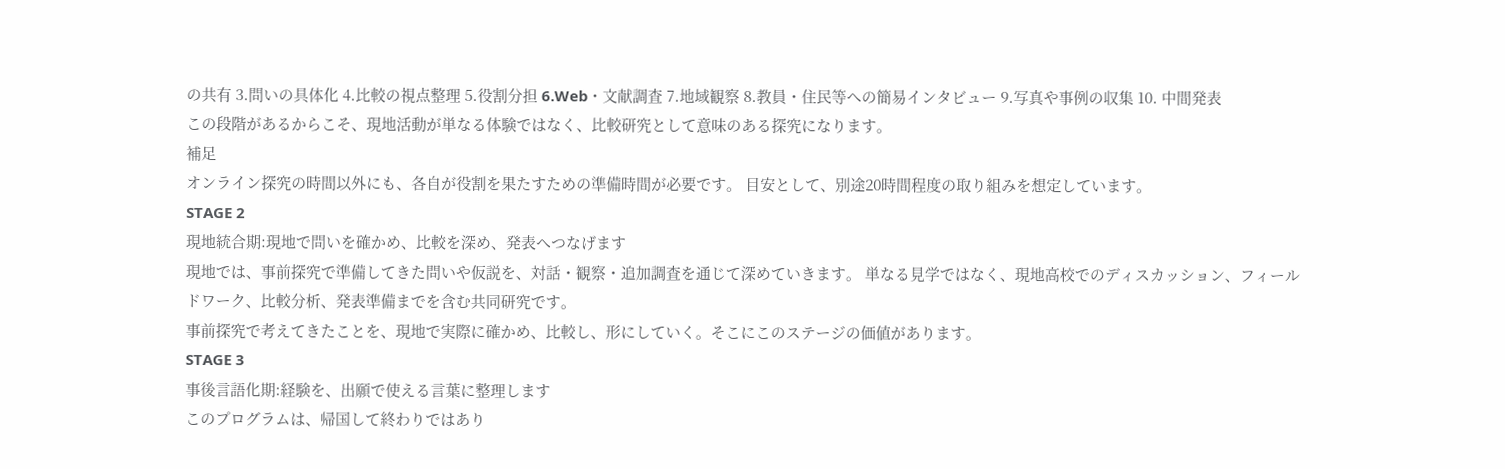の共有 3.問いの具体化 4.比較の視点整理 5.役割分担 6.Web・文献調査 7.地域観察 8.教員・住民等への簡易インタビュー 9.写真や事例の収集 10. 中間発表
この段階があるからこそ、現地活動が単なる体験ではなく、比較研究として意味のある探究になります。
補足
オンライン探究の時間以外にも、各自が役割を果たすための準備時間が必要です。 目安として、別途20時間程度の取り組みを想定しています。
STAGE 2
現地統合期:現地で問いを確かめ、比較を深め、発表へつなげます
現地では、事前探究で準備してきた問いや仮説を、対話・観察・追加調査を通じて深めていきます。 単なる見学ではなく、現地高校でのディスカッション、フィールドワーク、比較分析、発表準備までを含む共同研究です。
事前探究で考えてきたことを、現地で実際に確かめ、比較し、形にしていく。そこにこのステージの価値があります。
STAGE 3
事後言語化期:経験を、出願で使える言葉に整理します
このプログラムは、帰国して終わりではあり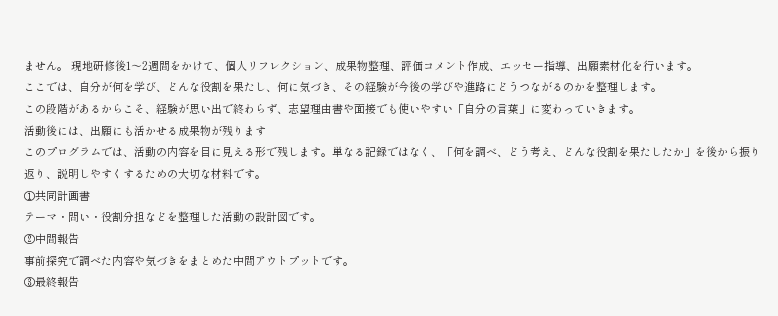ません。 現地研修後1〜2週間をかけて、個人リフレクション、成果物整理、評価コメント作成、エッセー指導、出願素材化を行います。
ここでは、自分が何を学び、どんな役割を果たし、何に気づき、その経験が今後の学びや進路にどうつながるのかを整理します。
この段階があるからこそ、経験が思い出で終わらず、志望理由書や面接でも使いやすい「自分の言葉」に変わっていきます。
活動後には、出願にも活かせる成果物が残ります
このプログラムでは、活動の内容を目に見える形で残します。単なる記録ではなく、「何を調べ、どう考え、どんな役割を果たしたか」を後から振り返り、説明しやすくするための大切な材料です。
①共同計画書
テーマ・問い・役割分担などを整理した活動の設計図です。
②中間報告
事前探究で調べた内容や気づきをまとめた中間アウトプットです。
③最終報告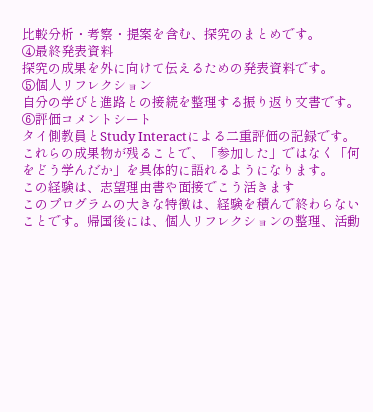比較分析・考察・提案を含む、探究のまとめです。
④最終発表資料
探究の成果を外に向けて伝えるための発表資料です。
⑤個人リフレクション
自分の学びと進路との接続を整理する振り返り文書です。
⑥評価コメントシート
タイ側教員とStudy Interactによる二重評価の記録です。
これらの成果物が残ることで、「参加した」ではなく「何をどう学んだか」を具体的に語れるようになります。
この経験は、志望理由書や面接でこう活きます
このプログラムの大きな特徴は、経験を積んで終わらないことです。帰国後には、個人リフレクションの整理、活動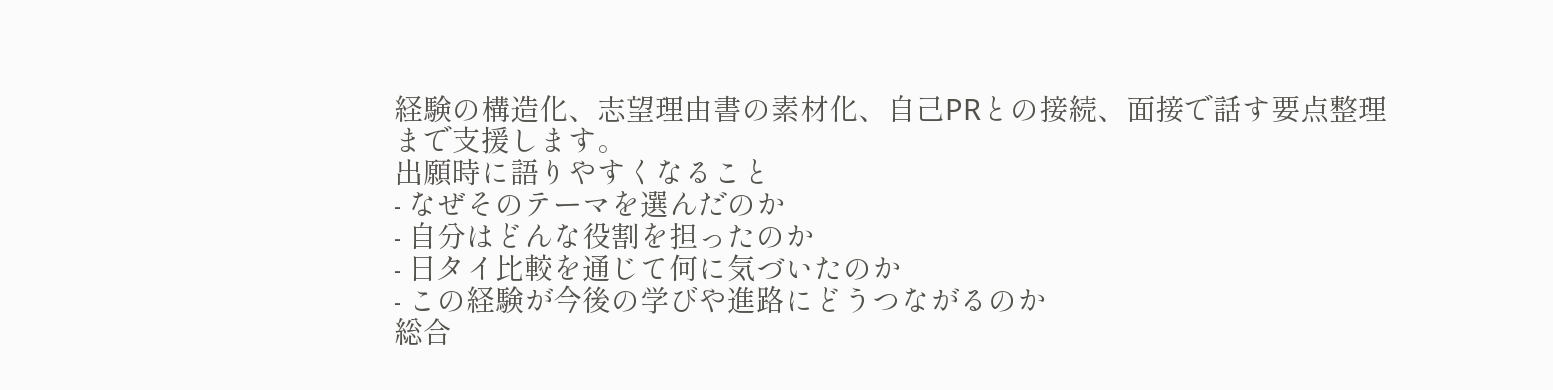経験の構造化、志望理由書の素材化、自己PRとの接続、面接で話す要点整理まで支援します。
出願時に語りやすくなること
- なぜそのテーマを選んだのか
- 自分はどんな役割を担ったのか
- 日タイ比較を通じて何に気づいたのか
- この経験が今後の学びや進路にどうつながるのか
総合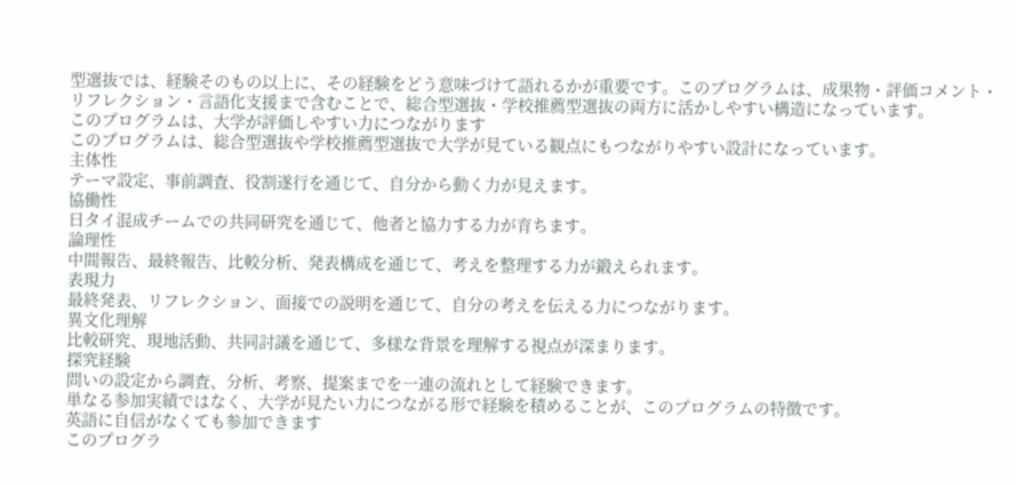型選抜では、経験そのもの以上に、その経験をどう意味づけて語れるかが重要です。このプログラムは、成果物・評価コメント・リフレクション・言語化支援まで含むことで、総合型選抜・学校推薦型選抜の両方に活かしやすい構造になっています。
このプログラムは、大学が評価しやすい力につながります
このプログラムは、総合型選抜や学校推薦型選抜で大学が見ている観点にもつながりやすい設計になっています。
主体性
テーマ設定、事前調査、役割遂行を通じて、自分から動く力が見えます。
協働性
日タイ混成チームでの共同研究を通じて、他者と協力する力が育ちます。
論理性
中間報告、最終報告、比較分析、発表構成を通じて、考えを整理する力が鍛えられます。
表現力
最終発表、リフレクション、面接での説明を通じて、自分の考えを伝える力につながります。
異文化理解
比較研究、現地活動、共同討議を通じて、多様な背景を理解する視点が深まります。
探究経験
問いの設定から調査、分析、考察、提案までを一連の流れとして経験できます。
単なる参加実績ではなく、大学が見たい力につながる形で経験を積めることが、このプログラムの特徴です。
英語に自信がなくても参加できます
このプログラ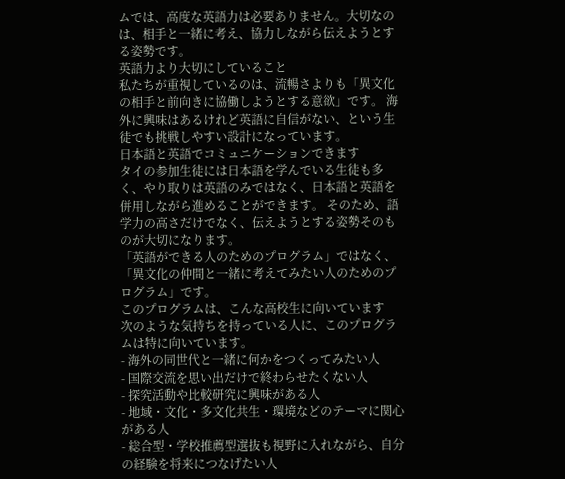ムでは、高度な英語力は必要ありません。大切なのは、相手と一緒に考え、協力しながら伝えようとする姿勢です。
英語力より大切にしていること
私たちが重視しているのは、流暢さよりも「異文化の相手と前向きに協働しようとする意欲」です。 海外に興味はあるけれど英語に自信がない、という生徒でも挑戦しやすい設計になっています。
日本語と英語でコミュニケーションできます
タイの参加生徒には日本語を学んでいる生徒も多く、やり取りは英語のみではなく、日本語と英語を併用しながら進めることができます。 そのため、語学力の高さだけでなく、伝えようとする姿勢そのものが大切になります。
「英語ができる人のためのプログラム」ではなく、「異文化の仲間と一緒に考えてみたい人のためのプログラム」です。
このプログラムは、こんな高校生に向いています
次のような気持ちを持っている人に、このプログラムは特に向いています。
- 海外の同世代と一緒に何かをつくってみたい人
- 国際交流を思い出だけで終わらせたくない人
- 探究活動や比較研究に興味がある人
- 地域・文化・多文化共生・環境などのテーマに関心がある人
- 総合型・学校推薦型選抜も視野に入れながら、自分の経験を将来につなげたい人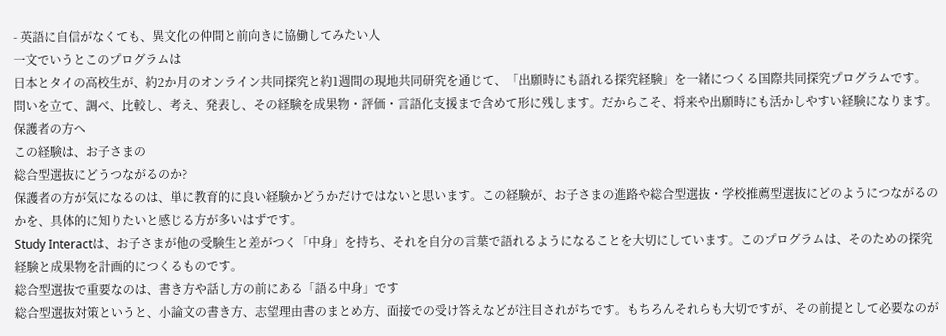- 英語に自信がなくても、異文化の仲間と前向きに協働してみたい人
一文でいうとこのプログラムは
日本とタイの高校生が、約2か月のオンライン共同探究と約1週間の現地共同研究を通じて、「出願時にも語れる探究経験」を一緒につくる国際共同探究プログラムです。
問いを立て、調べ、比較し、考え、発表し、その経験を成果物・評価・言語化支援まで含めて形に残します。だからこそ、将来や出願時にも活かしやすい経験になります。
保護者の方へ
この経験は、お子さまの
総合型選抜にどうつながるのか?
保護者の方が気になるのは、単に教育的に良い経験かどうかだけではないと思います。この経験が、お子さまの進路や総合型選抜・学校推薦型選抜にどのようにつながるのかを、具体的に知りたいと感じる方が多いはずです。
Study Interactは、お子さまが他の受験生と差がつく「中身」を持ち、それを自分の言葉で語れるようになることを大切にしています。このプログラムは、そのための探究経験と成果物を計画的につくるものです。
総合型選抜で重要なのは、書き方や話し方の前にある「語る中身」です
総合型選抜対策というと、小論文の書き方、志望理由書のまとめ方、面接での受け答えなどが注目されがちです。もちろんそれらも大切ですが、その前提として必要なのが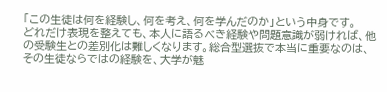「この生徒は何を経験し、何を考え、何を学んだのか」という中身です。
どれだけ表現を整えても、本人に語るべき経験や問題意識が弱ければ、他の受験生との差別化は難しくなります。総合型選抜で本当に重要なのは、その生徒ならではの経験を、大学が魅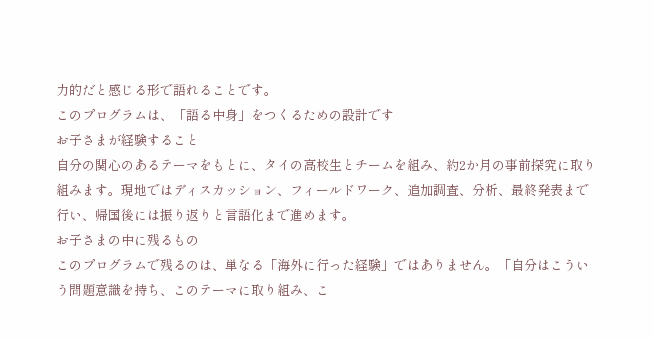力的だと感じる形で語れることです。
このプログラムは、「語る中身」をつくるための設計です
お子さまが経験すること
自分の関心のあるテーマをもとに、タイの高校生とチームを組み、約2か月の事前探究に取り組みます。現地ではディスカッション、フィールドワーク、追加調査、分析、最終発表まで行い、帰国後には振り返りと言語化まで進めます。
お子さまの中に残るもの
このプログラムで残るのは、単なる「海外に行った経験」ではありません。「自分はこういう問題意識を持ち、このテーマに取り組み、こ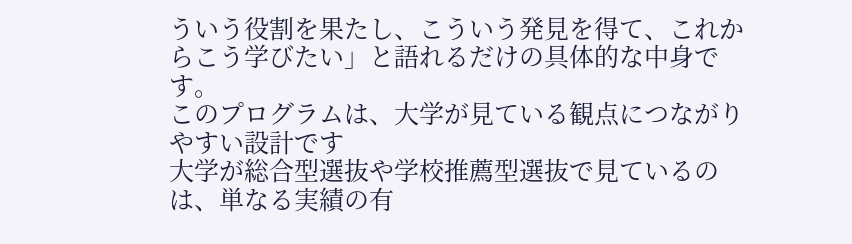ういう役割を果たし、こういう発見を得て、これからこう学びたい」と語れるだけの具体的な中身です。
このプログラムは、大学が見ている観点につながりやすい設計です
大学が総合型選抜や学校推薦型選抜で見ているのは、単なる実績の有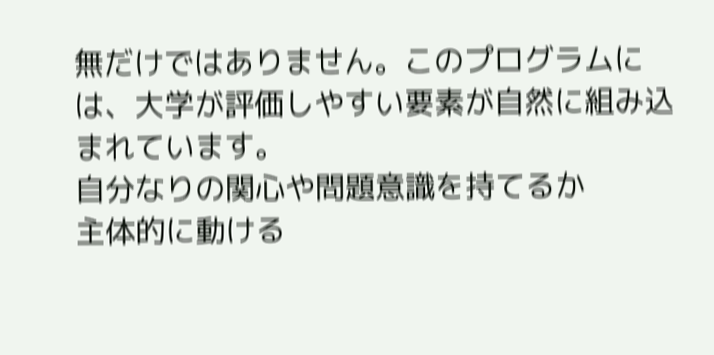無だけではありません。このプログラムには、大学が評価しやすい要素が自然に組み込まれています。
自分なりの関心や問題意識を持てるか
主体的に動ける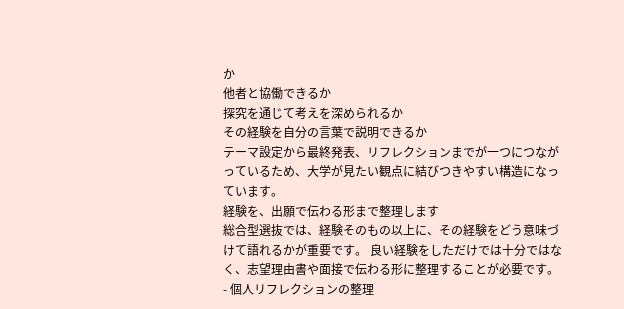か
他者と協働できるか
探究を通じて考えを深められるか
その経験を自分の言葉で説明できるか
テーマ設定から最終発表、リフレクションまでが一つにつながっているため、大学が見たい観点に結びつきやすい構造になっています。
経験を、出願で伝わる形まで整理します
総合型選抜では、経験そのもの以上に、その経験をどう意味づけて語れるかが重要です。 良い経験をしただけでは十分ではなく、志望理由書や面接で伝わる形に整理することが必要です。
- 個人リフレクションの整理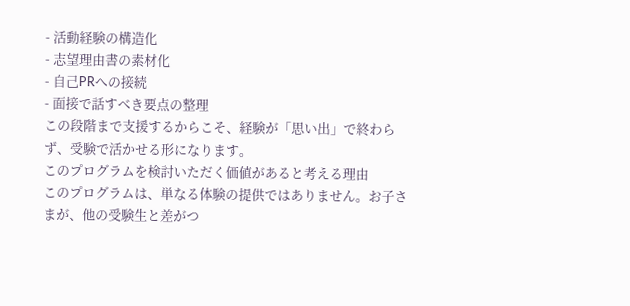- 活動経験の構造化
- 志望理由書の素材化
- 自己PRへの接続
- 面接で話すべき要点の整理
この段階まで支援するからこそ、経験が「思い出」で終わらず、受験で活かせる形になります。
このプログラムを検討いただく価値があると考える理由
このプログラムは、単なる体験の提供ではありません。お子さまが、他の受験生と差がつ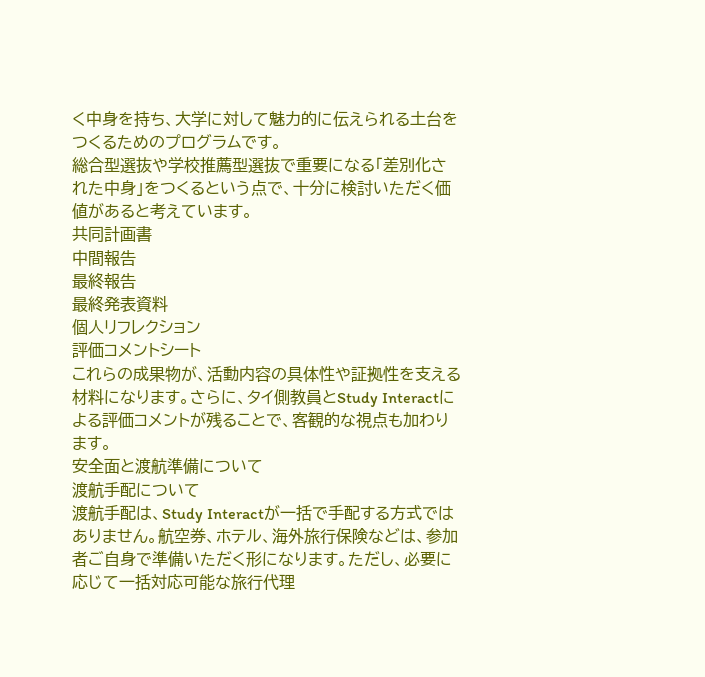く中身を持ち、大学に対して魅力的に伝えられる土台をつくるためのプログラムです。
総合型選抜や学校推薦型選抜で重要になる「差別化された中身」をつくるという点で、十分に検討いただく価値があると考えています。
共同計画書
中間報告
最終報告
最終発表資料
個人リフレクション
評価コメントシート
これらの成果物が、活動内容の具体性や証拠性を支える材料になります。さらに、タイ側教員とStudy Interactによる評価コメントが残ることで、客観的な視点も加わります。
安全面と渡航準備について
渡航手配について
渡航手配は、Study Interactが一括で手配する方式ではありません。航空券、ホテル、海外旅行保険などは、参加者ご自身で準備いただく形になります。ただし、必要に応じて一括対応可能な旅行代理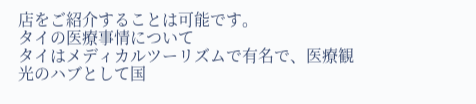店をご紹介することは可能です。
タイの医療事情について
タイはメディカルツーリズムで有名で、医療観光のハブとして国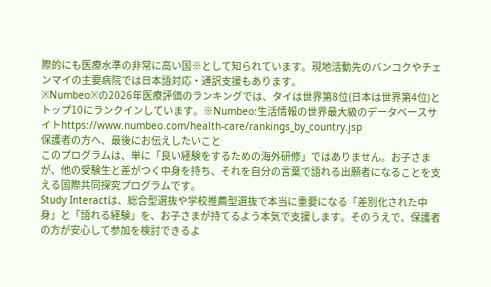際的にも医療水準の非常に高い国※として知られています。現地活動先のバンコクやチェンマイの主要病院では日本語対応・通訳支援もあります。
※Numbeo※の2026年医療評価のランキングでは、タイは世界第8位(日本は世界第4位)とトップ10にランクインしています。※Numbeo:生活情報の世界最大級のデータベースサイトhttps://www.numbeo.com/health-care/rankings_by_country.jsp
保護者の方へ、最後にお伝えしたいこと
このプログラムは、単に「良い経験をするための海外研修」ではありません。お子さまが、他の受験生と差がつく中身を持ち、それを自分の言葉で語れる出願者になることを支える国際共同探究プログラムです。
Study Interactは、総合型選抜や学校推薦型選抜で本当に重要になる「差別化された中身」と「語れる経験」を、お子さまが持てるよう本気で支援します。そのうえで、保護者の方が安心して参加を検討できるよ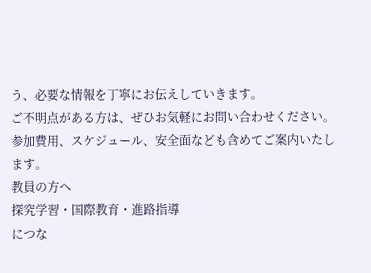う、必要な情報を丁寧にお伝えしていきます。
ご不明点がある方は、ぜひお気軽にお問い合わせください。参加費用、スケジュール、安全面なども含めてご案内いたします。
教員の方へ
探究学習・国際教育・進路指導
につな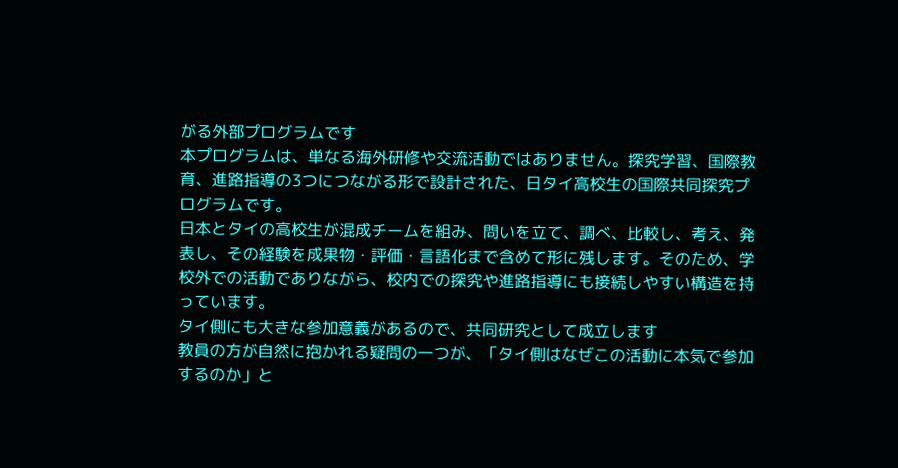がる外部プログラムです
本プログラムは、単なる海外研修や交流活動ではありません。探究学習、国際教育、進路指導の3つにつながる形で設計された、日タイ高校生の国際共同探究プログラムです。
日本とタイの高校生が混成チームを組み、問いを立て、調べ、比較し、考え、発表し、その経験を成果物・評価・言語化まで含めて形に残します。そのため、学校外での活動でありながら、校内での探究や進路指導にも接続しやすい構造を持っています。
タイ側にも大きな参加意義があるので、共同研究として成立します
教員の方が自然に抱かれる疑問の一つが、「タイ側はなぜこの活動に本気で参加するのか」と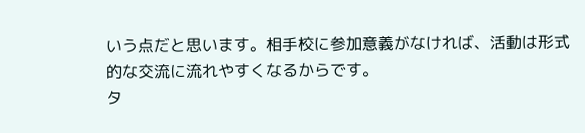いう点だと思います。相手校に参加意義がなければ、活動は形式的な交流に流れやすくなるからです。
タ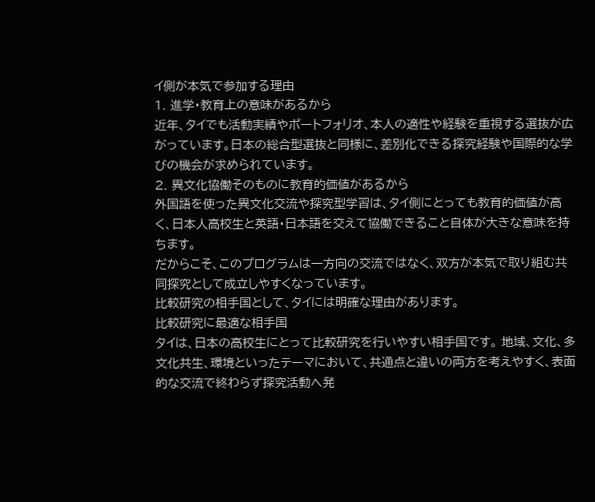イ側が本気で参加する理由
1. 進学・教育上の意味があるから
近年、タイでも活動実績やポートフォリオ、本人の適性や経験を重視する選抜が広がっています。日本の総合型選抜と同様に、差別化できる探究経験や国際的な学びの機会が求められています。
2. 異文化協働そのものに教育的価値があるから
外国語を使った異文化交流や探究型学習は、タイ側にとっても教育的価値が高く、日本人高校生と英語・日本語を交えて協働できること自体が大きな意味を持ちます。
だからこそ、このプログラムは一方向の交流ではなく、双方が本気で取り組む共同探究として成立しやすくなっています。
比較研究の相手国として、タイには明確な理由があります。
比較研究に最適な相手国
タイは、日本の高校生にとって比較研究を行いやすい相手国です。 地域、文化、多文化共生、環境といったテーマにおいて、共通点と違いの両方を考えやすく、表面的な交流で終わらず探究活動へ発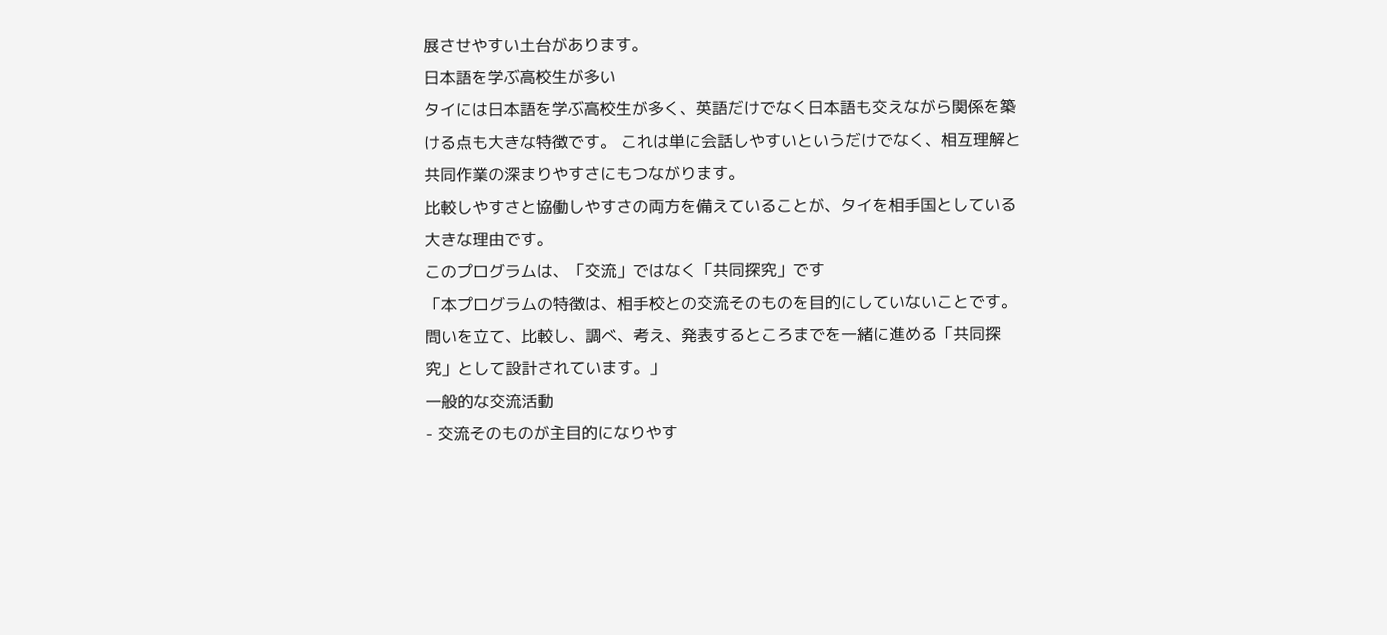展させやすい土台があります。
日本語を学ぶ高校生が多い
タイには日本語を学ぶ高校生が多く、英語だけでなく日本語も交えながら関係を築ける点も大きな特徴です。 これは単に会話しやすいというだけでなく、相互理解と共同作業の深まりやすさにもつながります。
比較しやすさと協働しやすさの両方を備えていることが、タイを相手国としている大きな理由です。
このプログラムは、「交流」ではなく「共同探究」です
「本プログラムの特徴は、相手校との交流そのものを目的にしていないことです。問いを立て、比較し、調べ、考え、発表するところまでを一緒に進める「共同探究」として設計されています。」
一般的な交流活動
- 交流そのものが主目的になりやす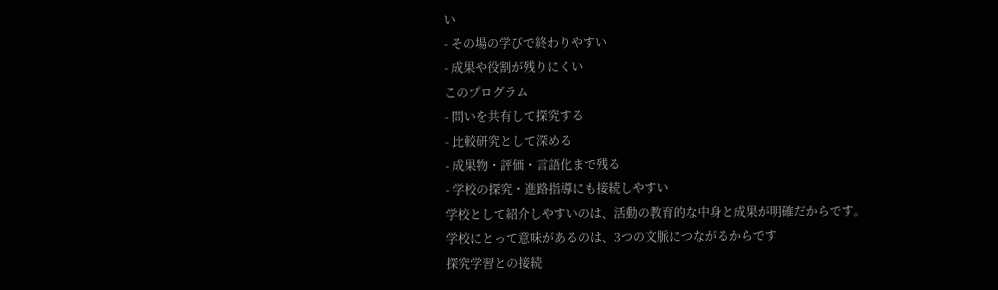い
- その場の学びで終わりやすい
- 成果や役割が残りにくい
このプログラム
- 問いを共有して探究する
- 比較研究として深める
- 成果物・評価・言語化まで残る
- 学校の探究・進路指導にも接続しやすい
学校として紹介しやすいのは、活動の教育的な中身と成果が明確だからです。
学校にとって意味があるのは、3つの文脈につながるからです
探究学習との接続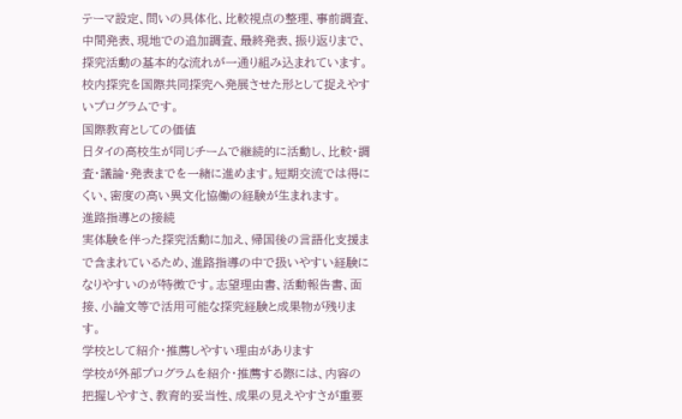テーマ設定、問いの具体化、比較視点の整理、事前調査、中間発表、現地での追加調査、最終発表、振り返りまで、探究活動の基本的な流れが一通り組み込まれています。校内探究を国際共同探究へ発展させた形として捉えやすいプログラムです。
国際教育としての価値
日タイの高校生が同じチームで継続的に活動し、比較・調査・議論・発表までを一緒に進めます。短期交流では得にくい、密度の高い異文化協働の経験が生まれます。
進路指導との接続
実体験を伴った探究活動に加え、帰国後の言語化支援まで含まれているため、進路指導の中で扱いやすい経験になりやすいのが特徴です。志望理由書、活動報告書、面接、小論文等で活用可能な探究経験と成果物が残ります。
学校として紹介・推薦しやすい理由があります
学校が外部プログラムを紹介・推薦する際には、内容の把握しやすさ、教育的妥当性、成果の見えやすさが重要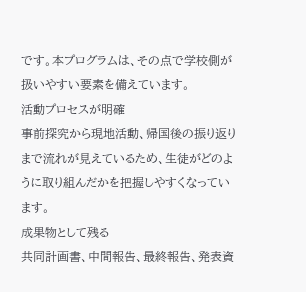です。本プログラムは、その点で学校側が扱いやすい要素を備えています。
活動プロセスが明確
事前探究から現地活動、帰国後の振り返りまで流れが見えているため、生徒がどのように取り組んだかを把握しやすくなっています。
成果物として残る
共同計画書、中間報告、最終報告、発表資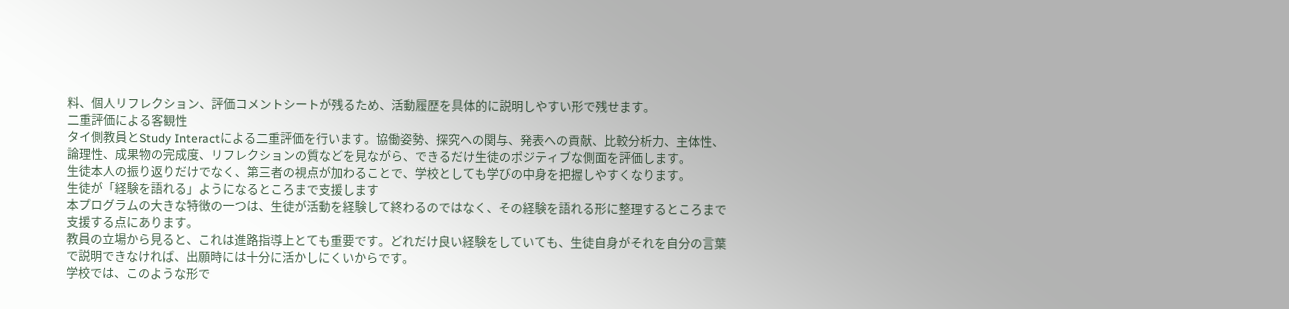料、個人リフレクション、評価コメントシートが残るため、活動履歴を具体的に説明しやすい形で残せます。
二重評価による客観性
タイ側教員とStudy Interactによる二重評価を行います。協働姿勢、探究への関与、発表への貢献、比較分析力、主体性、論理性、成果物の完成度、リフレクションの質などを見ながら、できるだけ生徒のポジティブな側面を評価します。
生徒本人の振り返りだけでなく、第三者の視点が加わることで、学校としても学びの中身を把握しやすくなります。
生徒が「経験を語れる」ようになるところまで支援します
本プログラムの大きな特徴の一つは、生徒が活動を経験して終わるのではなく、その経験を語れる形に整理するところまで支援する点にあります。
教員の立場から見ると、これは進路指導上とても重要です。どれだけ良い経験をしていても、生徒自身がそれを自分の言葉で説明できなければ、出願時には十分に活かしにくいからです。
学校では、このような形で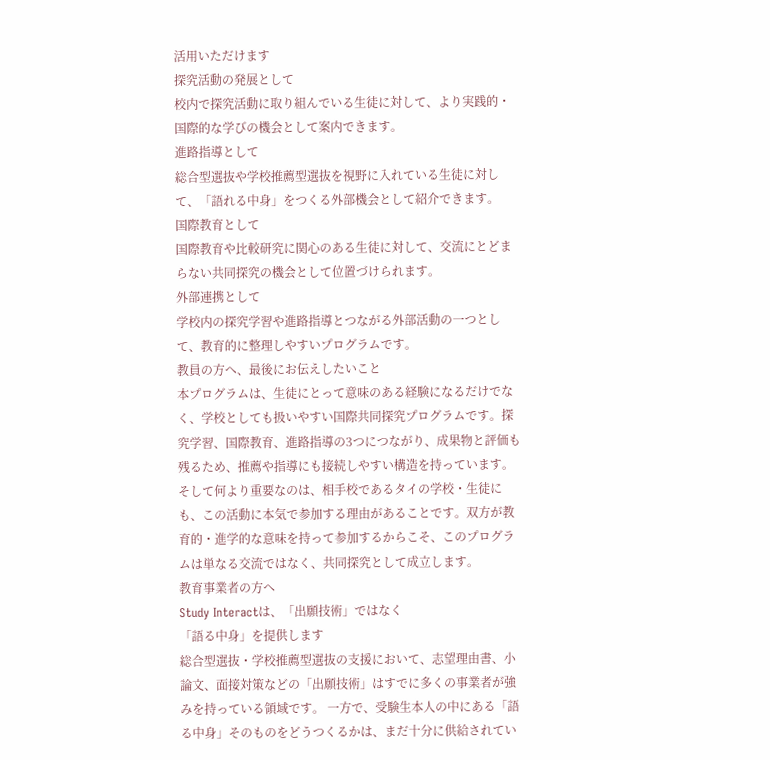活用いただけます
探究活動の発展として
校内で探究活動に取り組んでいる生徒に対して、より実践的・国際的な学びの機会として案内できます。
進路指導として
総合型選抜や学校推薦型選抜を視野に入れている生徒に対して、「語れる中身」をつくる外部機会として紹介できます。
国際教育として
国際教育や比較研究に関心のある生徒に対して、交流にとどまらない共同探究の機会として位置づけられます。
外部連携として
学校内の探究学習や進路指導とつながる外部活動の一つとして、教育的に整理しやすいプログラムです。
教員の方へ、最後にお伝えしたいこと
本プログラムは、生徒にとって意味のある経験になるだけでなく、学校としても扱いやすい国際共同探究プログラムです。探究学習、国際教育、進路指導の3つにつながり、成果物と評価も残るため、推薦や指導にも接続しやすい構造を持っています。
そして何より重要なのは、相手校であるタイの学校・生徒にも、この活動に本気で参加する理由があることです。双方が教育的・進学的な意味を持って参加するからこそ、このプログラムは単なる交流ではなく、共同探究として成立します。
教育事業者の方へ
Study Interactは、「出願技術」ではなく
「語る中身」を提供します
総合型選抜・学校推薦型選抜の支援において、志望理由書、小論文、面接対策などの「出願技術」はすでに多くの事業者が強みを持っている領域です。 一方で、受験生本人の中にある「語る中身」そのものをどうつくるかは、まだ十分に供給されてい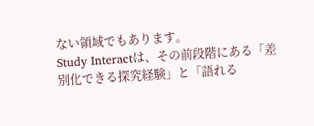ない領域でもあります。
Study Interactは、その前段階にある「差別化できる探究経験」と「語れる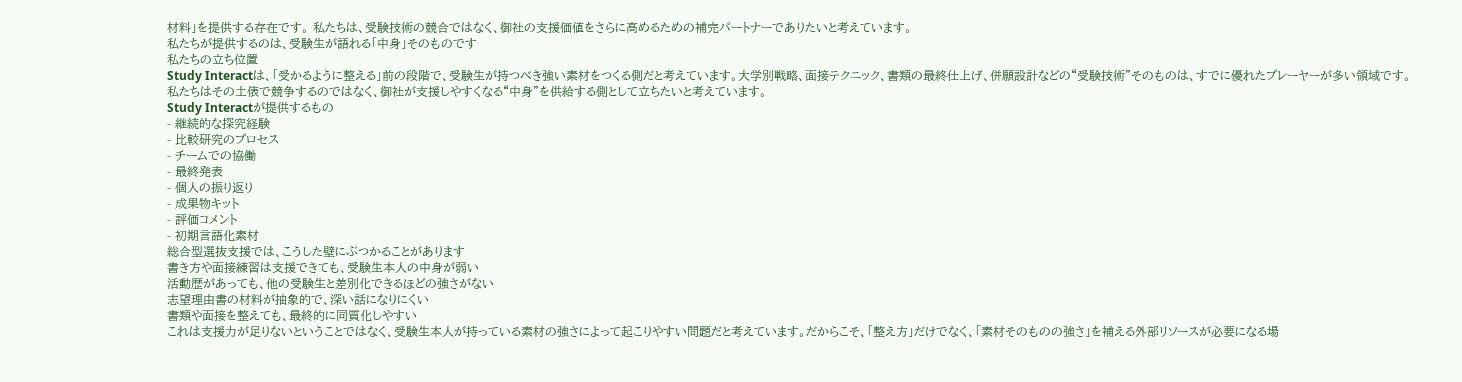材料」を提供する存在です。 私たちは、受験技術の競合ではなく、御社の支援価値をさらに高めるための補完パートナーでありたいと考えています。
私たちが提供するのは、受験生が語れる「中身」そのものです
私たちの立ち位置
Study Interactは、「受かるように整える」前の段階で、受験生が持つべき強い素材をつくる側だと考えています。大学別戦略、面接テクニック、書類の最終仕上げ、併願設計などの“受験技術”そのものは、すでに優れたプレーヤーが多い領域です。
私たちはその土俵で競争するのではなく、御社が支援しやすくなる“中身”を供給する側として立ちたいと考えています。
Study Interactが提供するもの
- 継続的な探究経験
- 比較研究のプロセス
- チームでの協働
- 最終発表
- 個人の振り返り
- 成果物キット
- 評価コメント
- 初期言語化素材
総合型選抜支援では、こうした壁にぶつかることがあります
書き方や面接練習は支援できても、受験生本人の中身が弱い
活動歴があっても、他の受験生と差別化できるほどの強さがない
志望理由書の材料が抽象的で、深い話になりにくい
書類や面接を整えても、最終的に同質化しやすい
これは支援力が足りないということではなく、受験生本人が持っている素材の強さによって起こりやすい問題だと考えています。だからこそ、「整え方」だけでなく、「素材そのものの強さ」を補える外部リソースが必要になる場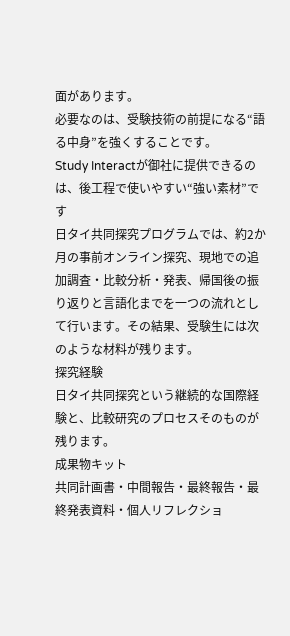面があります。
必要なのは、受験技術の前提になる“語る中身”を強くすることです。
Study Interactが御社に提供できるのは、後工程で使いやすい“強い素材”です
日タイ共同探究プログラムでは、約2か月の事前オンライン探究、現地での追加調査・比較分析・発表、帰国後の振り返りと言語化までを一つの流れとして行います。その結果、受験生には次のような材料が残ります。
探究経験
日タイ共同探究という継続的な国際経験と、比較研究のプロセスそのものが残ります。
成果物キット
共同計画書・中間報告・最終報告・最終発表資料・個人リフレクショ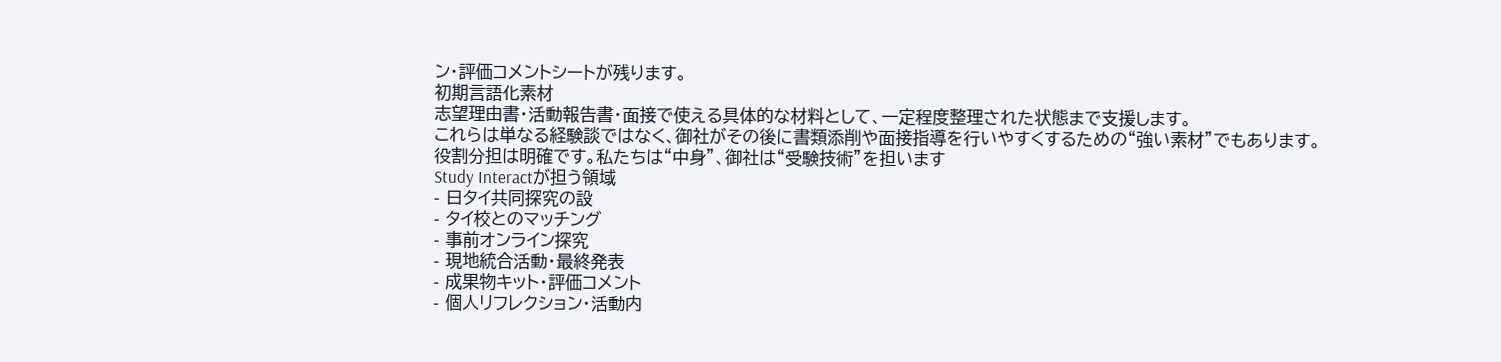ン・評価コメントシートが残ります。
初期言語化素材
志望理由書・活動報告書・面接で使える具体的な材料として、一定程度整理された状態まで支援します。
これらは単なる経験談ではなく、御社がその後に書類添削や面接指導を行いやすくするための“強い素材”でもあります。
役割分担は明確です。私たちは“中身”、御社は“受験技術”を担います
Study Interactが担う領域
- 日タイ共同探究の設
- タイ校とのマッチング
- 事前オンライン探究
- 現地統合活動・最終発表
- 成果物キット・評価コメント
- 個人リフレクション・活動内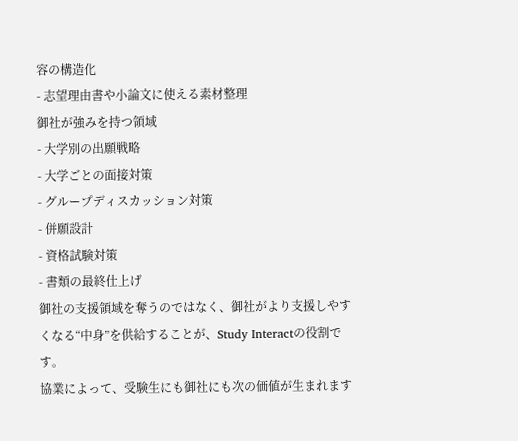容の構造化
- 志望理由書や小論文に使える素材整理
御社が強みを持つ領域
- 大学別の出願戦略
- 大学ごとの面接対策
- グループディスカッション対策
- 併願設計
- 資格試験対策
- 書類の最終仕上げ
御社の支援領域を奪うのではなく、御社がより支援しやすくなる“中身”を供給することが、Study Interactの役割です。
協業によって、受験生にも御社にも次の価値が生まれます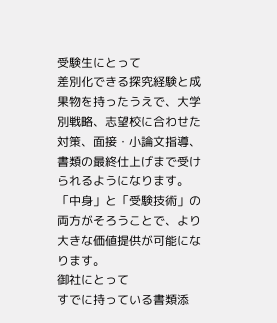受験生にとって
差別化できる探究経験と成果物を持ったうえで、大学別戦略、志望校に合わせた対策、面接・小論文指導、書類の最終仕上げまで受けられるようになります。
「中身」と「受験技術」の両方がそろうことで、より大きな価値提供が可能になります。
御社にとって
すでに持っている書類添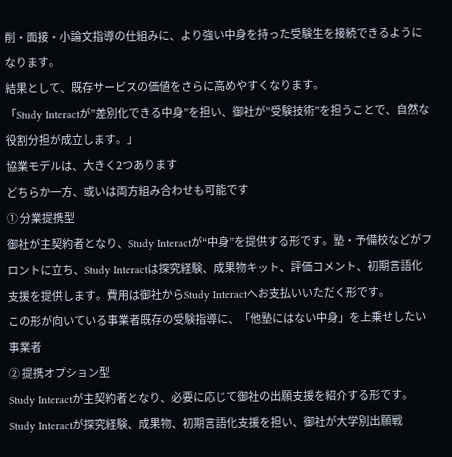削・面接・小論文指導の仕組みに、より強い中身を持った受験生を接続できるようになります。
結果として、既存サービスの価値をさらに高めやすくなります。
「Study Interactが”差別化できる中身”を担い、御社が”受験技術”を担うことで、自然な役割分担が成立します。」
協業モデルは、大きく2つあります
どちらか一方、或いは両方組み合わせも可能です
① 分業提携型
御社が主契約者となり、Study Interactが“中身”を提供する形です。塾・予備校などがフロントに立ち、Study Interactは探究経験、成果物キット、評価コメント、初期言語化支援を提供します。費用は御社からStudy Interactへお支払いいただく形です。
この形が向いている事業者既存の受験指導に、「他塾にはない中身」を上乗せしたい事業者
② 提携オプション型
Study Interactが主契約者となり、必要に応じて御社の出願支援を紹介する形です。Study Interactが探究経験、成果物、初期言語化支援を担い、御社が大学別出願戦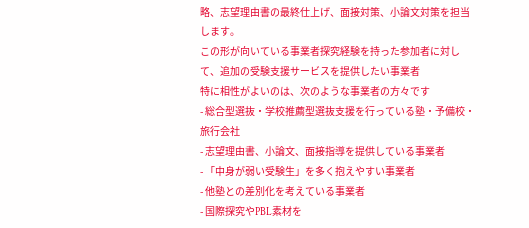略、志望理由書の最終仕上げ、面接対策、小論文対策を担当します。
この形が向いている事業者探究経験を持った参加者に対して、追加の受験支援サービスを提供したい事業者
特に相性がよいのは、次のような事業者の方々です
- 総合型選抜・学校推薦型選抜支援を行っている塾・予備校・旅行会社
- 志望理由書、小論文、面接指導を提供している事業者
- 「中身が弱い受験生」を多く抱えやすい事業者
- 他塾との差別化を考えている事業者
- 国際探究やPBL素材を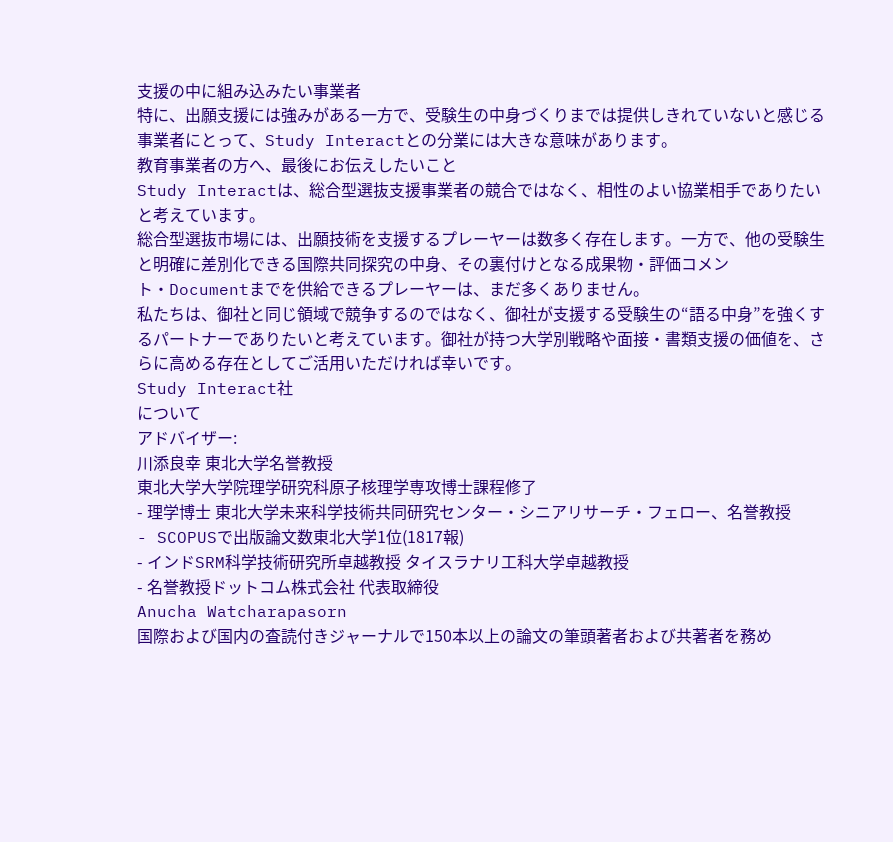支援の中に組み込みたい事業者
特に、出願支援には強みがある一方で、受験生の中身づくりまでは提供しきれていないと感じる事業者にとって、Study Interactとの分業には大きな意味があります。
教育事業者の方へ、最後にお伝えしたいこと
Study Interactは、総合型選抜支援事業者の競合ではなく、相性のよい協業相手でありたいと考えています。
総合型選抜市場には、出願技術を支援するプレーヤーは数多く存在します。一方で、他の受験生と明確に差別化できる国際共同探究の中身、その裏付けとなる成果物・評価コメント・Documentまでを供給できるプレーヤーは、まだ多くありません。
私たちは、御社と同じ領域で競争するのではなく、御社が支援する受験生の“語る中身”を強くするパートナーでありたいと考えています。御社が持つ大学別戦略や面接・書類支援の価値を、さらに高める存在としてご活用いただければ幸いです。
Study Interact社
について
アドバイザー:
川添良幸 東北大学名誉教授
東北大学大学院理学研究科原子核理学専攻博士課程修了
- 理学博士 東北大学未来科学技術共同研究センター・シニアリサーチ・フェロー、名誉教授
- SCOPUSで出版論文数東北大学1位(1817報)
- インドSRM科学技術研究所卓越教授 タイスラナリ工科大学卓越教授
- 名誉教授ドットコム株式会社 代表取締役
Anucha Watcharapasorn
国際および国内の査読付きジャーナルで150本以上の論文の筆頭著者および共著者を務め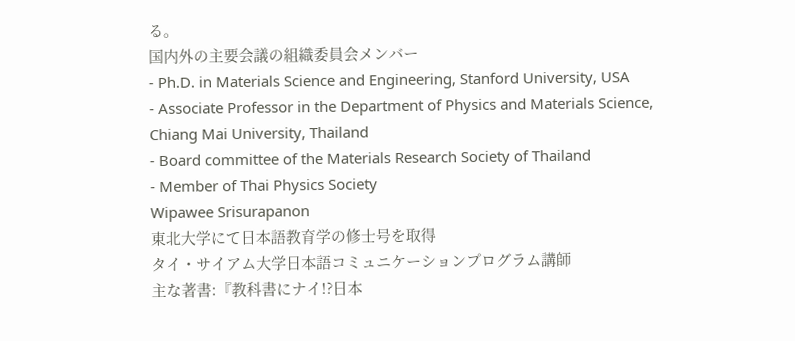る。
国内外の主要会議の組織委員会メンバー
- Ph.D. in Materials Science and Engineering, Stanford University, USA
- Associate Professor in the Department of Physics and Materials Science, Chiang Mai University, Thailand
- Board committee of the Materials Research Society of Thailand
- Member of Thai Physics Society
Wipawee Srisurapanon
東北大学にて日本語教育学の修士号を取得
タイ・サイアム大学日本語コミュニケーションプログラム講師
主な著書:『教科書にナイ!?日本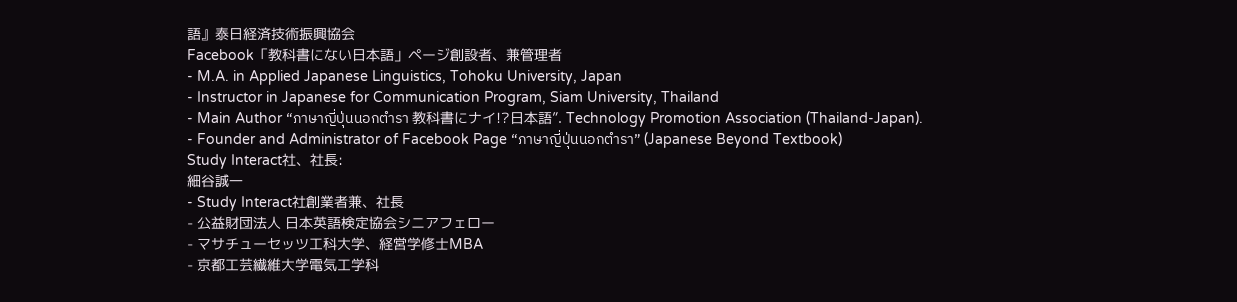語』泰日経済技術振興協会
Facebook「教科書にない日本語」ページ創設者、兼管理者
- M.A. in Applied Japanese Linguistics, Tohoku University, Japan
- Instructor in Japanese for Communication Program, Siam University, Thailand
- Main Author “ภาษาญี่ปุ่นนอกตำรา 教科書にナイ!?日本語”. Technology Promotion Association (Thailand-Japan).
- Founder and Administrator of Facebook Page “ภาษาญี่ปุ่นนอกตำรา” (Japanese Beyond Textbook)
Study Interact社、社長:
細谷誠一
- Study Interact社創業者兼、社長
- 公益財団法人 日本英語検定協会シニアフェロー
- マサチューセッツ工科大学、経営学修士MBA
- 京都工芸繊維大学電気工学科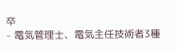卒
- 電気管理士、電気主任技術者3種